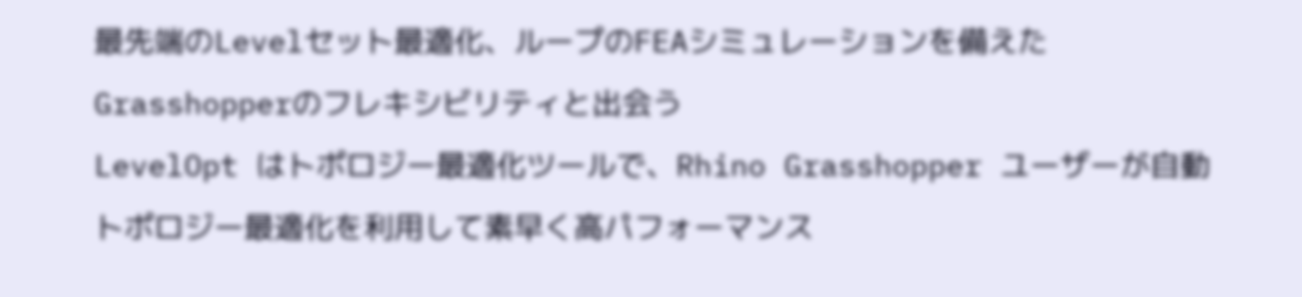最先端のLevelセット最適化、ループのFEAシミュレーションを備えたGrasshopperのフレキシビリティと出会う
LevelOpt はトポロジー最適化ツールで、Rhino Grasshopper ユーザーが自動トポロジー最適化を利用して素早く高パフォーマンス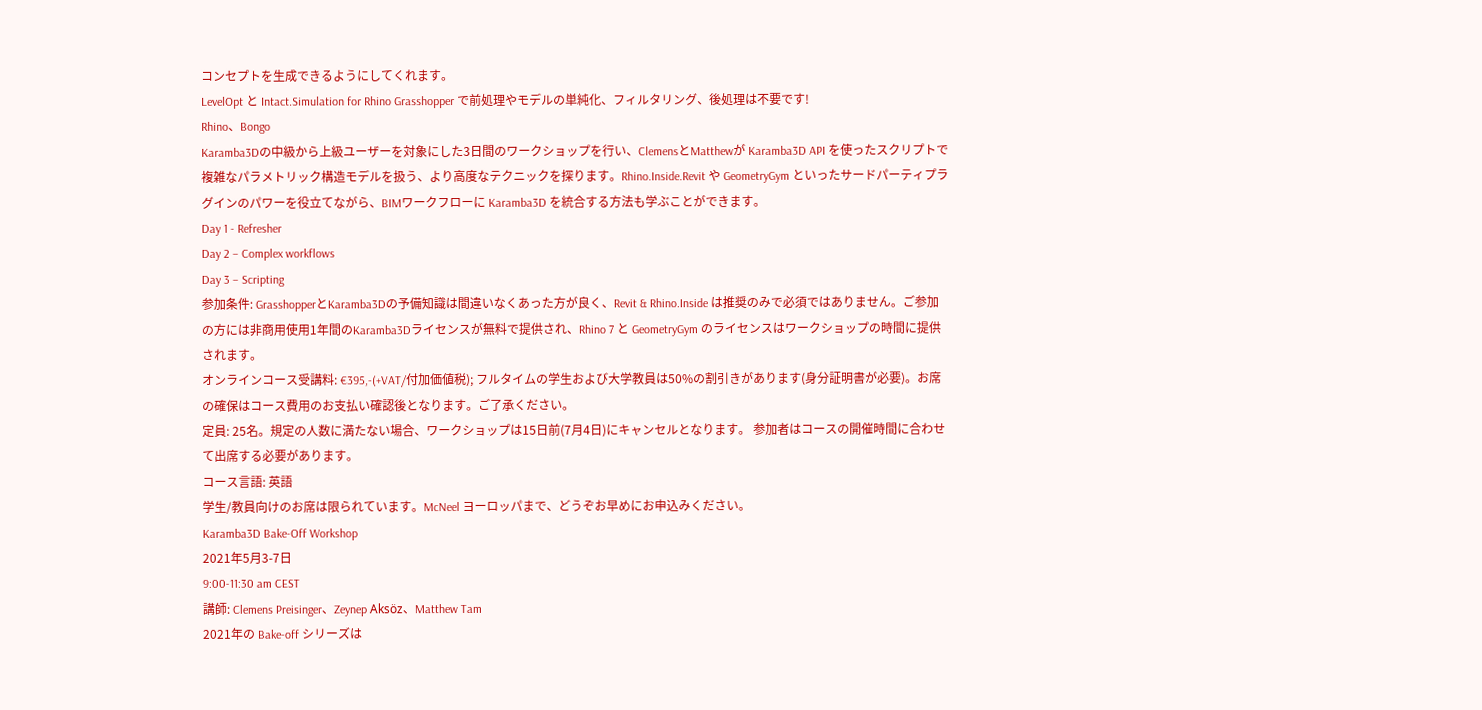コンセプトを生成できるようにしてくれます。
LevelOpt と Intact.Simulation for Rhino Grasshopper で前処理やモデルの単純化、フィルタリング、後処理は不要です!
Rhino、Bongo
Karamba3Dの中級から上級ユーザーを対象にした3日間のワークショップを行い、ClemensとMatthewが Karamba3D API を使ったスクリプトで複雑なパラメトリック構造モデルを扱う、より高度なテクニックを探ります。Rhino.Inside.Revit や GeometryGym といったサードパーティプラグインのパワーを役立てながら、BIMワークフローに Karamba3D を統合する方法も学ぶことができます。
Day 1 - Refresher
Day 2 – Complex workflows
Day 3 – Scripting
参加条件: GrasshopperとKaramba3Dの予備知識は間違いなくあった方が良く、Revit & Rhino.Inside は推奨のみで必須ではありません。ご参加の方には非商用使用1年間のKaramba3Dライセンスが無料で提供され、Rhino 7 と GeometryGym のライセンスはワークショップの時間に提供されます。
オンラインコース受講料: €395,-(+VAT/付加価値税); フルタイムの学生および大学教員は50%の割引きがあります(身分証明書が必要)。お席の確保はコース費用のお支払い確認後となります。ご了承ください。
定員: 25名。規定の人数に満たない場合、ワークショップは15日前(7月4日)にキャンセルとなります。 参加者はコースの開催時間に合わせて出席する必要があります。
コース言語: 英語
学生/教員向けのお席は限られています。McNeel ヨーロッパまで、どうぞお早めにお申込みください。
Karamba3D Bake-Off Workshop
2021年5月3-7日
9:00-11:30 am CEST
講師: Clemens Preisinger、Zeynep Aksöz、Matthew Tam
2021年の Bake-off シリーズは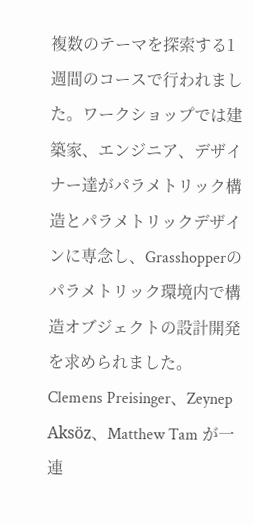複数のテーマを探索する1週間のコースで行われました。ワークショップでは建築家、エンジニア、デザイナー達がパラメトリック構造とパラメトリックデザインに専念し、Grasshopperのパラメトリック環境内で構造オブジェクトの設計開発を求められました。Clemens Preisinger、Zeynep Aksöz、Matthew Tam が一連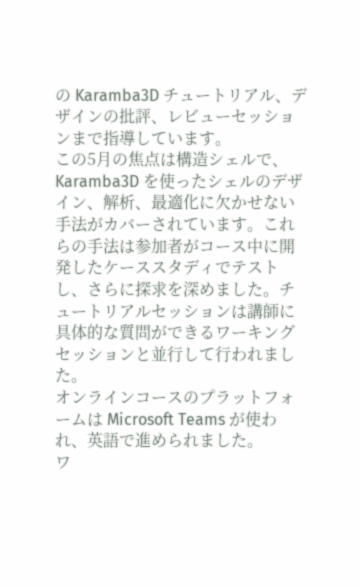の Karamba3D チュートリアル、デザインの批評、レビューセッションまで指導しています。
この5月の焦点は構造シェルで、Karamba3D を使ったシェルのデザイン、解析、最適化に欠かせない手法がカバーされています。これらの手法は参加者がコース中に開発したケーススタディでテストし、さらに探求を深めました。チュートリアルセッションは講師に具体的な質問ができるワーキングセッションと並行して行われました。
オンラインコースのプラットフォームは Microsoft Teams が使われ、英語で進められました。
ワ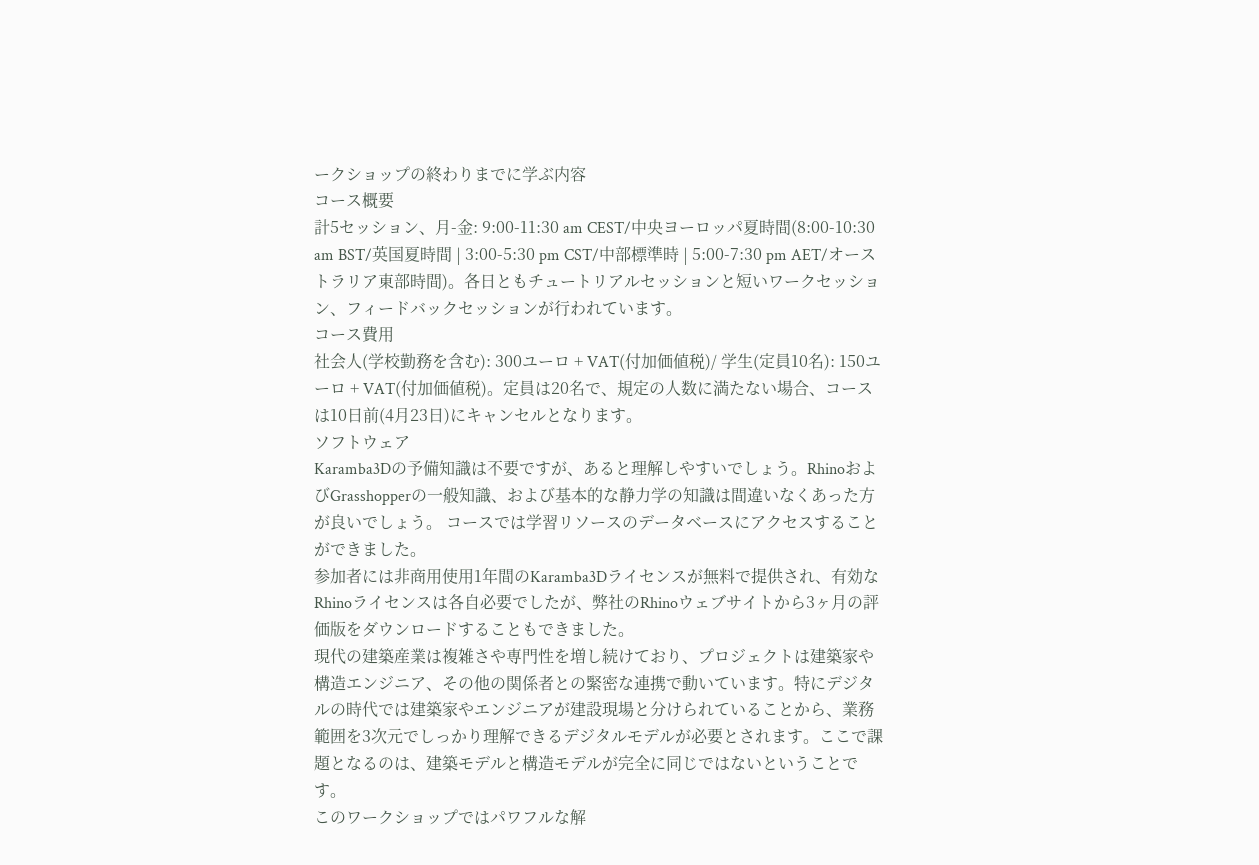ークショップの終わりまでに学ぶ内容
コース概要
計5セッション、月-金: 9:00-11:30 am CEST/中央ヨーロッパ夏時間(8:00-10:30 am BST/英国夏時間 | 3:00-5:30 pm CST/中部標準時 | 5:00-7:30 pm AET/オーストラリア東部時間)。各日ともチュートリアルセッションと短いワークセッション、フィードバックセッションが行われています。
コース費用
社会人(学校勤務を含む): 300ユーロ + VAT(付加価値税)/ 学生(定員10名): 150ユーロ + VAT(付加価値税)。定員は20名で、規定の人数に満たない場合、コースは10日前(4月23日)にキャンセルとなります。
ソフトウェア
Karamba3Dの予備知識は不要ですが、あると理解しやすいでしょう。RhinoおよびGrasshopperの一般知識、および基本的な静力学の知識は間違いなくあった方が良いでしょう。 コースでは学習リソースのデータベースにアクセスすることができました。
参加者には非商用使用1年間のKaramba3Dライセンスが無料で提供され、有効なRhinoライセンスは各自必要でしたが、弊社のRhinoウェブサイトから3ヶ月の評価版をダウンロードすることもできました。
現代の建築産業は複雑さや専門性を増し続けており、プロジェクトは建築家や構造エンジニア、その他の関係者との緊密な連携で動いています。特にデジタルの時代では建築家やエンジニアが建設現場と分けられていることから、業務範囲を3次元でしっかり理解できるデジタルモデルが必要とされます。ここで課題となるのは、建築モデルと構造モデルが完全に同じではないということです。
このワークショップではパワフルな解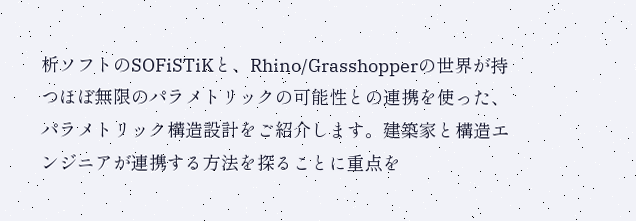析ソフトのSOFiSTiKと、Rhino/Grasshopperの世界が持つほぼ無限のパラメトリックの可能性との連携を使った、パラメトリック構造設計をご紹介します。建築家と構造エンジニアが連携する方法を探ることに重点を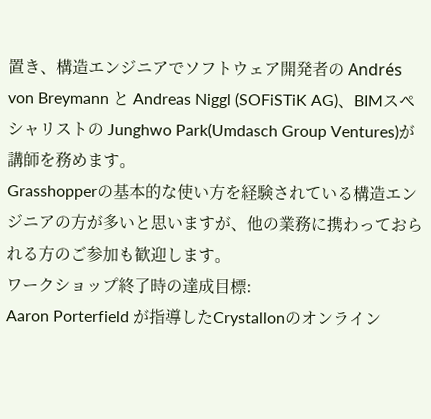置き、構造エンジニアでソフトウェア開発者の Andrés von Breymann と Andreas Niggl (SOFiSTiK AG)、BIMスペシャリストの Junghwo Park(Umdasch Group Ventures)が講師を務めます。
Grasshopperの基本的な使い方を経験されている構造エンジニアの方が多いと思いますが、他の業務に携わっておられる方のご参加も歓迎します。
ワークショップ終了時の達成目標:
Aaron Porterfield が指導したCrystallonのオンライン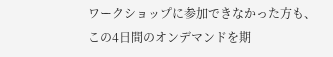ワークショップに参加できなかった方も、この4日間のオンデマンドを期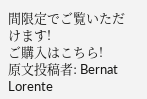間限定でご覧いただけます!
ご購入はこちら!
原文投稿者: Bernat Lorente